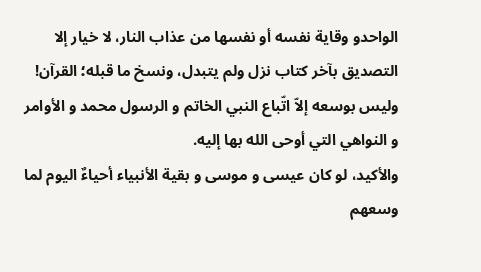الواحدو وقاية نفسه أو نفسها من عذاب النار، لا خيار إلا التصديق بآخر كتاب نزل ولم يتبدل، ونسخ ما قبله؛ القرآن!
وليس بوسعه إلاّ اتّباع النبي الخاتم و الرسول محمد و الأوامر و النواهي التي أوحى الله بها إليه.
والأكيد، لو كان عيسى و موسى و بقية الأنبياء أحياءٌ اليوم لما وسعهم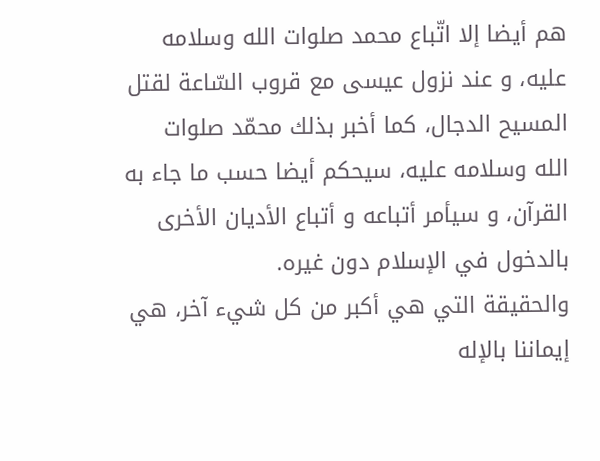هم أيضا إلا اتّباع محمد صلوات الله وسلامه عليه، و عند نزول عيسى مع قروب السّاعة لقتل المسيح الدجال، كما أخبر بذلك محمّد صلوات الله وسلامه عليه، سيحكم أيضا حسب ما جاء به القرآن، و سيأمر أتباعه و أتباع الأديان الأخرى بالدخول في الإسلام دون غيره.
والحقيقة التي هي أكبر من كل شيء آخر، هي إيماننا بالإله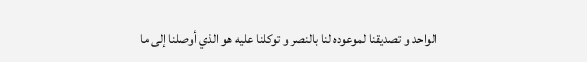الواحد و تصديقنا لموعوده لنا بالنصر و توكلنا عليه هو الذي أوصلنا إلى ما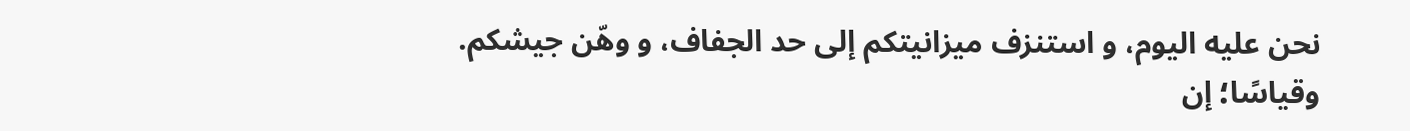نحن عليه اليوم، و استنزف ميزانيتكم إلى حد الجفاف، و وهّن جيشكم.
وقياسًا؛ إن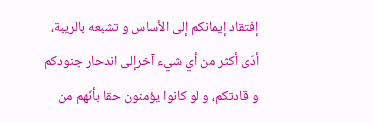إفتقاد إيمانكم إلى الأساس و تشبعه بالريبة، أدّى أكثر من أي شيء آخرإلى اندحار جنودكم و قادتكم، و لو كانوا يؤمنون حقا بأنّهم من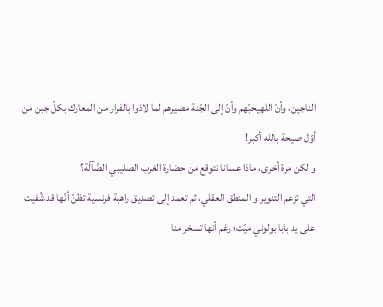الناجين، وأنّ اللهيحبّهم وأنّ إلى الجّنة مصيرهم لما لاذوا بالفرار من المعارك بكلّ جبن من أوّل صيحة بالله أكبر!
و لكن مرة أخرى، ماذا عسانا نتوقع من حضارة الغرب الصليبي الضّآلّة؟
التي تزعم التنوير و المنطق العقلي، ثم تعمد إلى تصديق راهبة فرنسية تظنّ أنّها قد شُفيت على يد بابا بولوني ميّت؛ رغم أنها تسخر منا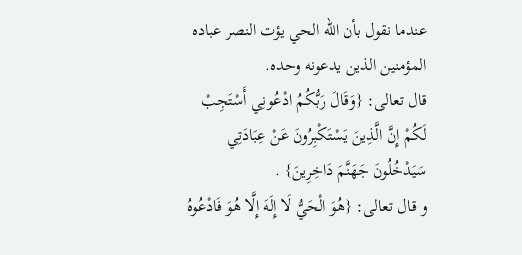عندما نقول بأن الله الحي يؤت النصر عباده المؤمنين الذين يدعونه وحده.
قال تعالى: {وَقَالَ رَبُّكُمُ ادْعُونِي أَسْتَجِبْ لَكُمْ إِنَّ الَّذِينَ يَسْتَكْبِرُونَ عَنْ عِبَادَتِي سَيَدْخُلُونَ جَهَنَّمَ دَاخِرِينَ} .
و قال تعالى: {هُوَ الْحَيُّ لَا إِلَهَ إِلَّا هُوَ فَادْعُوهُ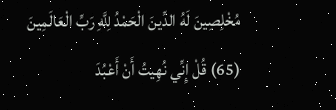مُخْلِصِينَ لَهُ الدِّينَ الْحَمْدُ لِلَّهِ رَبِّ الْعَالَمِينَ (65) قُلْ إِنِّي نُهِيتُ أَنْ أَعْبُدَ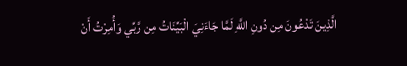الَّذِينَ تَدْعُونَ مِن دُونِ اللَّهِ لَمَّا جَاءَنِيَ الْبَيِّنَاتُ مِن رَّبِّي وَأُمِرْتُ أَنْ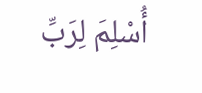أُسْلِمَ لِرَبِّ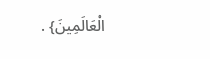الْعَالَمِينَ} .